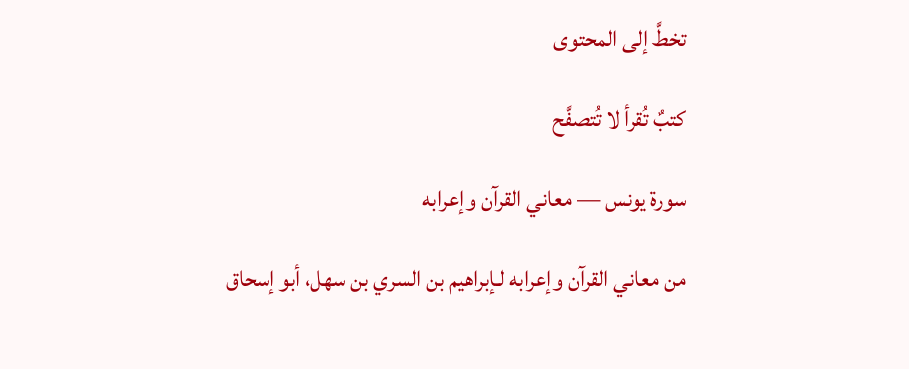تخطَّ إلى المحتوى

كتبٌ تُقرأ لا تُتصفَّح

سورة يونس — معاني القرآن وإعرابه

من معاني القرآن وإعرابه لـإبراهيم بن السري بن سهل، أبو إسحاق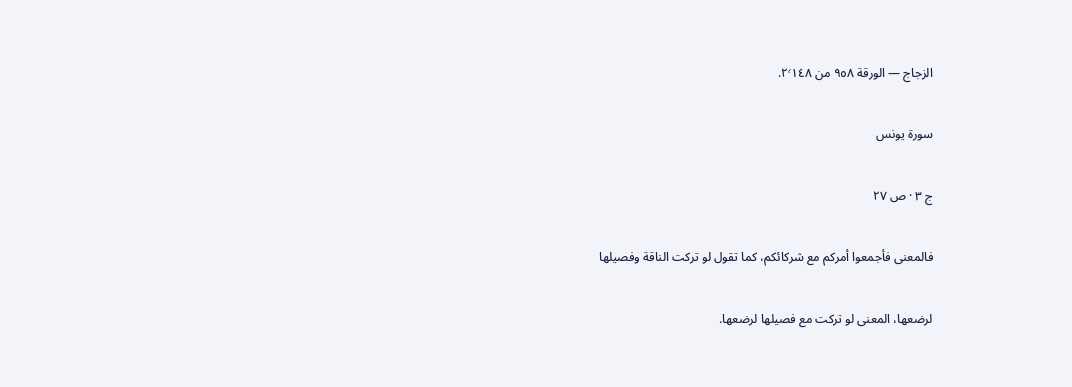الزجاج — الورقة ٩٥٨ من ٢٬١٤٨.

سورة يونس

ج ٣ · ص ٢٧

فالمعنى فأجمعوا أمركم مع شركائكم، كما تقول لو تركت الناقة وفصيلها

لرضعها، المعنى لو تركت مع فصيلها لرضعها.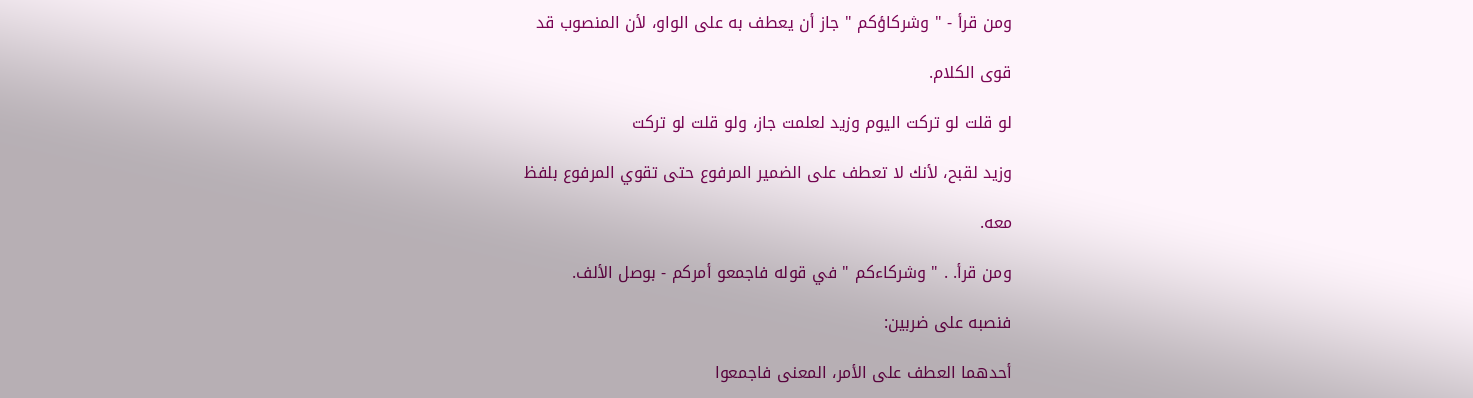ومن قرأ - " وشركاؤكم " جاز أن يعطف به على الواو، لأن المنصوب قد

قوى الكلام.

لو قلت لو تركت اليوم وزيد لعلمت جاز، ولو قلت لو تركت

وزيد لقبح، لأنك لا تعطف على الضمير المرفوع حتى تقوي المرفوع بلفظ

معه.

ومن قرأ. . " وشركاءكم " في قوله فاجمعو أمركم - بوصل الألف.

فنصبه على ضربين:

أحدهما العطف على الأمر، المعنى فاجمعوا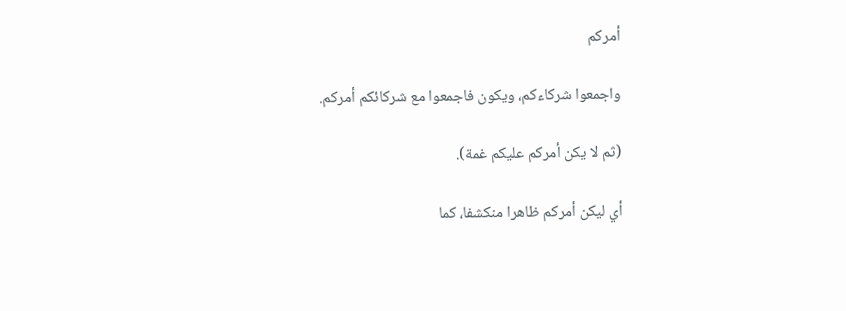أمركم

واجمعوا شركاءكم، ويكون فاجمعوا مع شركائكم أمركم.

(ثم لا يكن أمركم عليكم غمة).

أي ليكن أمركم ظاهرا منكشفا، كما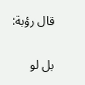قال رؤبة:

بل لو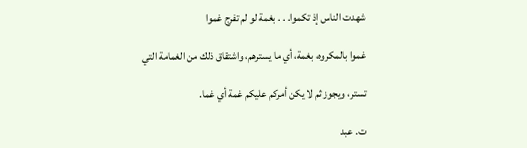شهدت الناس إذ تكموا. . . بغمة لو لم تفرج غموا

غموا بالمكروه، بغمة، أي ما يسترهم، واشتقاق ذلك من الغمامة التي

تستر، ويجوز ثم لا يكن أمركم عليكم غمة أي غما.

ت. عبد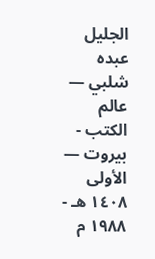الجليل عبده شلبي — عالم الكتب - بيروت — الأولى ١٤٠٨ هـ - ١٩٨٨ م